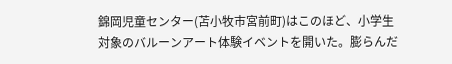錦岡児童センター(苫小牧市宮前町)はこのほど、小学生対象のバルーンアート体験イベントを開いた。膨らんだ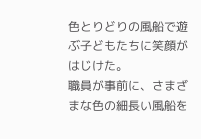色とりどりの風船で遊ぶ子どもたちに笑顔がはじけた。
職員が事前に、さまざまな色の細長い風船を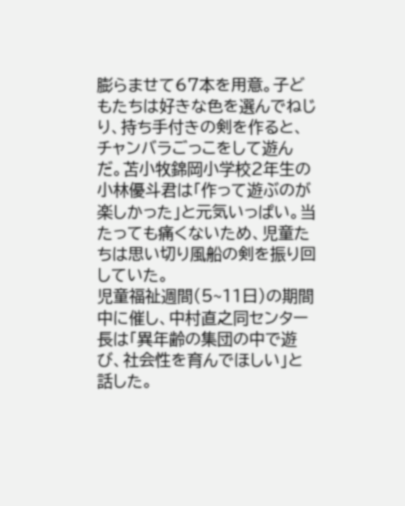膨らませて67本を用意。子どもたちは好きな色を選んでねじり、持ち手付きの剣を作ると、チャンバラごっこをして遊んだ。苫小牧錦岡小学校2年生の小林優斗君は「作って遊ぶのが楽しかった」と元気いっぱい。当たっても痛くないため、児童たちは思い切り風船の剣を振り回していた。
児童福祉週間(5~11日)の期間中に催し、中村直之同センター長は「異年齢の集団の中で遊び、社会性を育んでほしい」と話した。